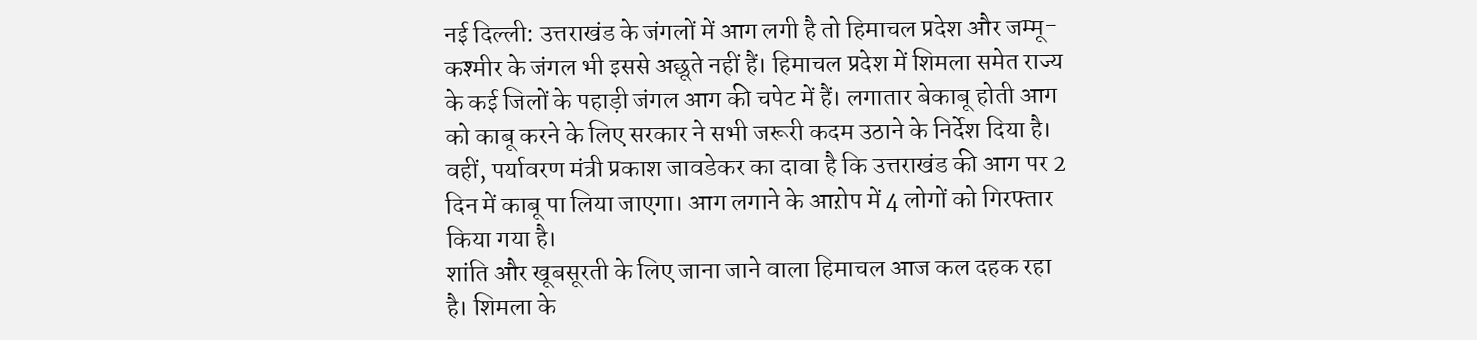नई दिल्ली: उत्तराखंड के जंगलों में आग लगी है तो हिमाचल प्रदेश और जम्मू-कश्मीर के जंगल भी इससे अछूते नहीं हैं। हिमाचल प्रदेश में शिमला समेत राज्य के कई जिलों के पहाड़ी जंगल आग की चपेट में हैं। लगातार बेकाबू होती आग को काबू करने के लिए सरकार ने सभी जरूरी कदम उठाने के निर्देश दिया है। वहीं, पर्यावरण मंत्री प्रकाश जावडेकर का दावा है कि उत्तराखंड की आग पर 2 दिन में काबू पा लिया जाएगा। आग लगाने के आऱोप में 4 लोगों को गिरफ्तार किया गया है।
शांति और खूबसूरती के लिए जाना जाने वाला हिमाचल आज कल दहक रहा है। शिमला के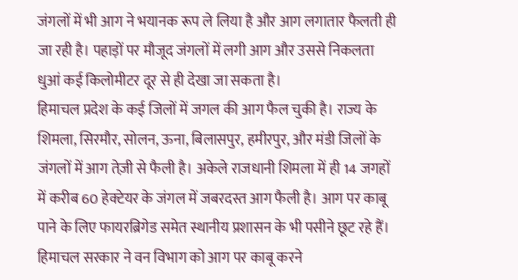जंगलों में भी आग ने भयानक रूप ले लिया है और आग लगातार फैलती ही जा रही है। पहाड़ों पर मौजूद जंगलों में लगी आग और उससे निकलता धुआं कई किलोमीटर दूर से ही देखा जा सकता है।
हिमाचल प्रदेश के कई जिलों में जगल की आग फैल चुकी है। राज्य के शिमला, सिरमौर, सोलन, ऊना, बिलासपुर, हमीरपुर, और मंडी जिलों के जंगलों में आग तेज़ी से फैली है। अकेले राजधानी शिमला में ही 14 जगहों में करीब 60 हेक्टेयर के जंगल में जबरदस्त आग फैली है। आग पर काबू पाने के लिए फायरब्रिगेड समेत स्थानीय प्रशासन के भी पसीने छूट रहे हैं। हिमाचल सरकार ने वन विभाग को आग पर काबू करने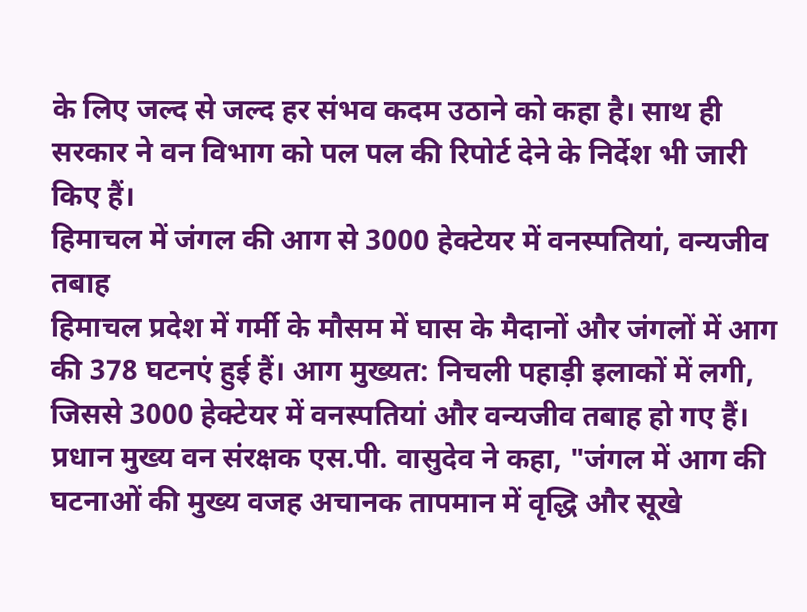के लिए जल्द से जल्द हर संभव कदम उठाने को कहा है। साथ ही सरकार ने वन विभाग को पल पल की रिपोर्ट देने के निर्देश भी जारी किए हैं।
हिमाचल में जंगल की आग से 3000 हेक्टेयर में वनस्पतियां, वन्यजीव तबाह
हिमाचल प्रदेश में गर्मी के मौसम में घास के मैदानों और जंगलों में आग की 378 घटनएं हुई हैं। आग मुख्यत: निचली पहाड़ी इलाकों में लगी, जिससे 3000 हेक्टेयर में वनस्पतियां और वन्यजीव तबाह हो गए हैं। प्रधान मुख्य वन संरक्षक एस.पी. वासुदेव ने कहा, "जंगल में आग की घटनाओं की मुख्य वजह अचानक तापमान में वृद्धि और सूखे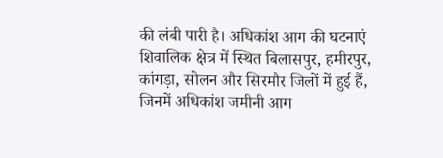की लंबी पारी है। अधिकांश आग की घटनाएं शिवालिक क्षेत्र में स्थित बिलासपुर, हमीरपुर, कांगड़ा, सोलन और सिरमौर जिलों में हुई हैं, जिनमें अधिकांश जमीनी आग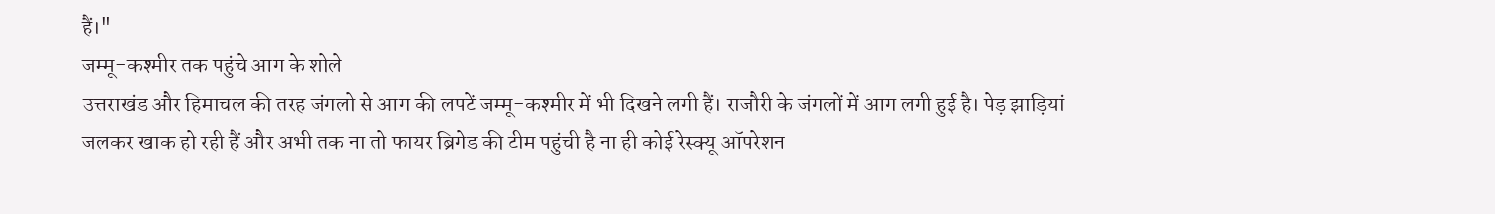हैं।"
जम्मू-कश्मीर तक पहुंचे आग के शोले
उत्तराखंड और हिमाचल की तरह जंगलो से आग की लपटें जम्मू-कश्मीर में भी दिखने लगी हैं। राजौरी के जंगलों में आग लगी हुई है। पेड़ झाड़ियां जलकर खाक हो रही हैं और अभी तक ना तो फायर ब्रिगेड की टीम पहुंची है ना ही कोई रेस्क्यू ऑपरेशन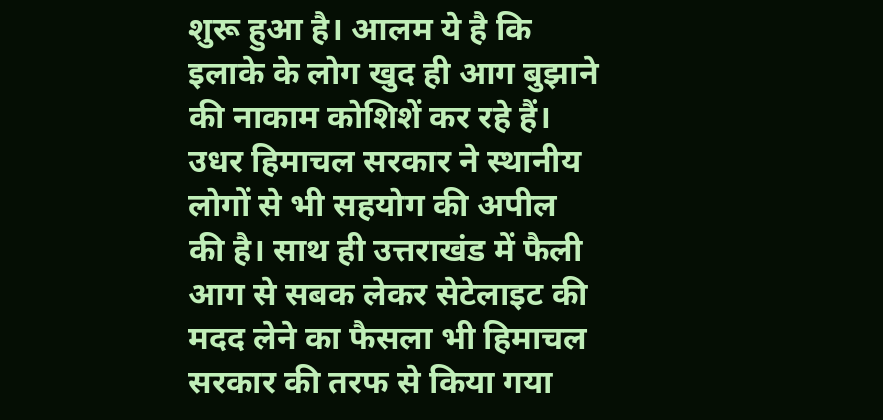शुरू हुआ है। आलम ये है कि इलाके के लोग खुद ही आग बुझाने की नाकाम कोशिशें कर रहे हैं।
उधर हिमाचल सरकार ने स्थानीय लोगों से भी सहयोग की अपील की है। साथ ही उत्तराखंड में फैली आग से सबक लेकर सेटेलाइट की मदद लेने का फैसला भी हिमाचल सरकार की तरफ से किया गया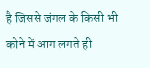है जिससे जंगल के किसी भी कोने में आग लगते ही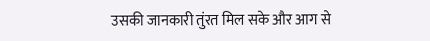उसकी जानकारी तुंरत मिल सके और आग से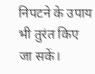निपटने के उपाय भी तुरंत किए जा सकें।